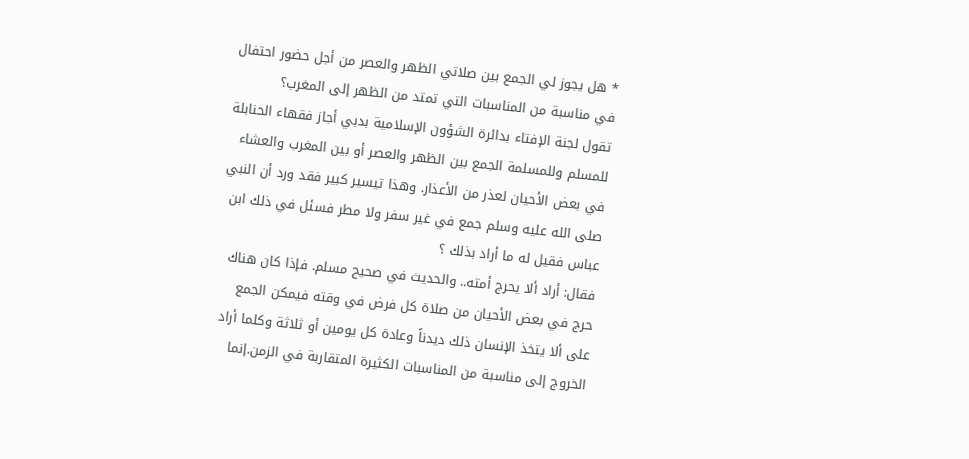* هل يجوز لي الجمع بين صلاتي الظهر والعصر من أجل حضور احتفال في مناسبة من المناسبات التي تمتد من الظهر إلى المغرب؟
تقول لجنة الإفتاء بدائرة الشؤون الإسلامية بدبي أجاز فقهاء الحنابلة للمسلم وللمسلمة الجمع بين الظهر والعصر أو بين المغرب والعشاء في بعض الأحيان لعذر من الأعذار. وهذا تيسير كبير فقد ورد أن النبي صلى الله عليه وسلم جمع في غير سفر ولا مطر فسئل في ذلك ابن عباس فقيل له ما أراد بذلك ؟
فقال: أراد ألا يحرج أمته.. والحديث في صحيح مسلم. فإذا كان هناك حرج في بعض الأحيان من صلاة كل فرض في وقته فيمكن الجمع على ألا يتخذ الإنسان ذلك ديدناً وعادة كل يومين أو ثلاثة وكلما أراد الخروج إلى مناسبة من المناسبات الكثيرة المتقاربة في الزمن.إنما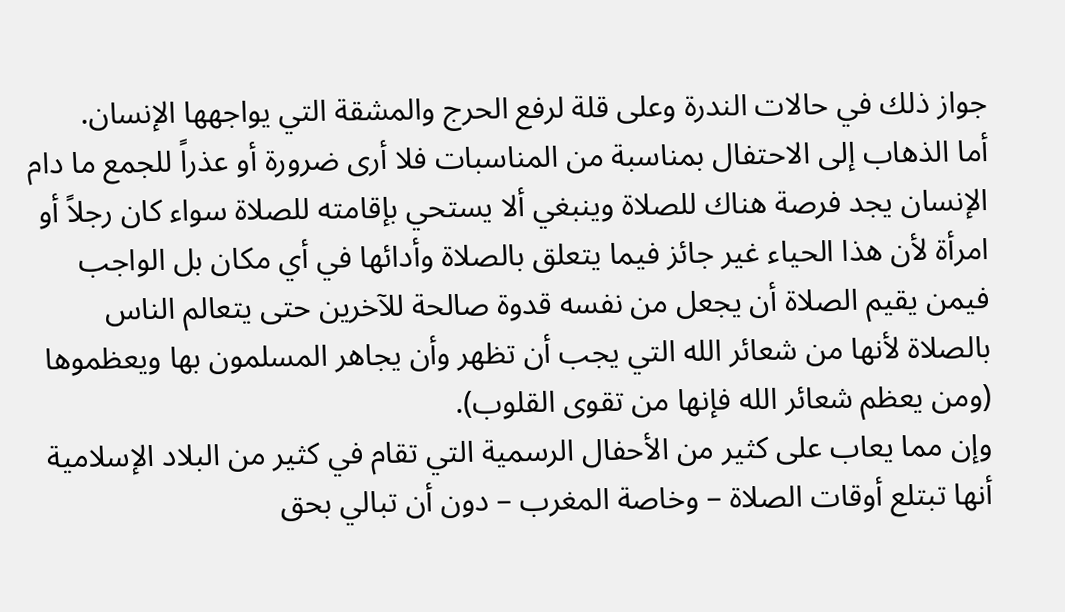جواز ذلك في حالات الندرة وعلى قلة لرفع الحرج والمشقة التي يواجهها الإنسان.
أما الذهاب إلى الاحتفال بمناسبة من المناسبات فلا أرى ضرورة أو عذراً للجمع ما دام الإنسان يجد فرصة هناك للصلاة وينبغي ألا يستحي بإقامته للصلاة سواء كان رجلاً أو امرأة لأن هذا الحياء غير جائز فيما يتعلق بالصلاة وأدائها في أي مكان بل الواجب فيمن يقيم الصلاة أن يجعل من نفسه قدوة صالحة للآخرين حتى يتعالم الناس بالصلاة لأنها من شعائر الله التي يجب أن تظهر وأن يجاهر المسلمون بها ويعظموها (ومن يعظم شعائر الله فإنها من تقوى القلوب).
وإن مما يعاب على كثير من الأحفال الرسمية التي تقام في كثير من البلاد الإسلامية أنها تبتلع أوقات الصلاة – وخاصة المغرب – دون أن تبالي بحق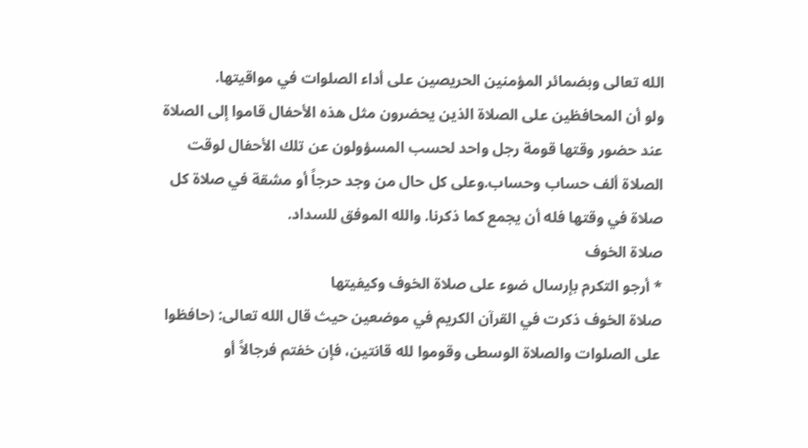الله تعالى وبضمائر المؤمنين الحريصين على أداء الصلوات في مواقيتها.
ولو أن المحافظين على الصلاة الذين يحضرون مثل هذه الأحفال قاموا إلى الصلاة عند حضور وقتها قومة رجل واحد لحسب المسؤولون عن تلك الأحفال لوقت الصلاة ألف حساب وحساب.وعلى كل حال من وجد حرجاً أو مشقة في صلاة كل صلاة في وقتها فله أن يجمع كما ذكرنا. والله الموفق للسداد.
صلاة الخوف
* أرجو التكرم بإرسال ضوء على صلاة الخوف وكيفيتها
صلاة الخوف ذكرت في القرآن الكريم في موضعين حيث قال الله تعالى: (حافظوا على الصلوات والصلاة الوسطى وقوموا لله قانتين، فإن خفتم فرجالاً أو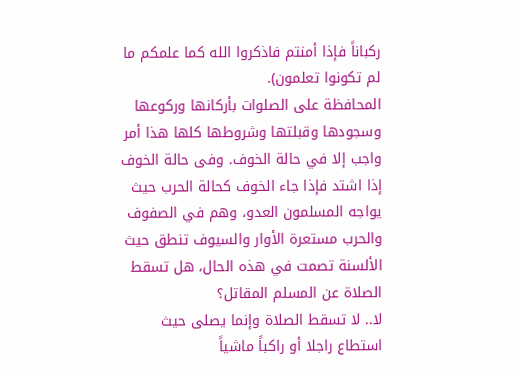ركباناً فإذا أمنتم فاذكروا الله كما علمكم ما لم تكونوا تعلمون).
المحافظة على الصلوات بأركانها وركوعها وسجودها وقبلتها وشروطها كلها هذا أمر واجب إلا في حالة الخوف. وفى حالة الخوف إذا اشتد فإذا جاء الخوف كحالة الحرب حيث يواجه المسلمون العدو، وهم في الصفوف والحرب مستعرة الأوار والسيوف تنطق حيث الألسنة تصمت في هذه الحال، هل تسقط الصلاة عن المسلم المقاتل؟
لا.. لا تسقط الصلاة وإنما يصلى حيث استطاع راجلا أو راكباً ماشياً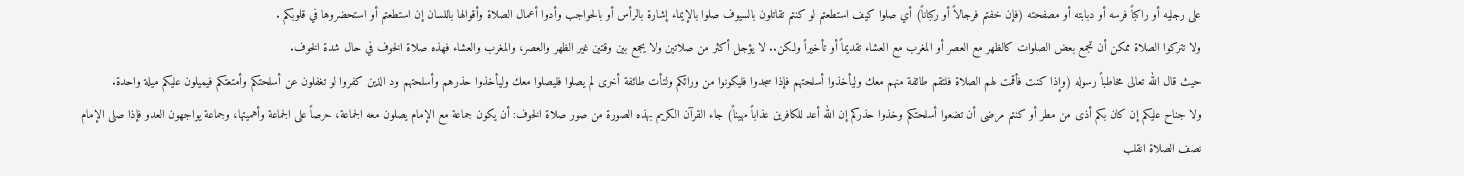على رجليه أو راكباً فرسه أو دبابته أو مصفحته (فإن خفتم فرجالاً أو ركباناً) أي صلوا كيف استطعتم لو كنتم تقاتلون بالسيوف صلوا بالإيماء إشارة بالرأس أو بالحواجب وأدوا أعمال الصلاة وأقوالها باللسان إن استطعتم أو استحضروها في قلوبكم .
ولا تتركوا الصلاة ممكن أن تجمع بعض الصلوات كالظهر مع العصر أو المغرب مع العشاء تقديماً أو تأخيراً ولكن.. لا يؤجل أكثر من صلاتين ولا يجمع بين وقتين غير الظهر والعصر، والمغرب والعشاء فهذه صلاة الخوف في حال شدة الخوف.
حيث قال الله تعالى مخاطباً رسوله (وإذا كنت فأقمت لهم الصلاة فلتقم طائفة منهم معك وليأخذوا أسلحتهم فإذا سجدوا فليكونوا من ورائكم ولتأت طائفة أخرى لم يصلوا فليصلوا معك وليأخذوا حذرهم وأسلحتهم ود الذين كفروا لو تغفلون عن أسلحتكم وأمتعتكم فيميلون عليكم ميلة واحدة.
ولا جناح عليكم إن كان بكم أذى من مطر أو كنتم مرضى أن تضعوا أسلحتكم وخذوا حذركم إن الله أعد للكافرين عذاباً مهيناً) جاء القرآن الكريم بهذه الصورة من صور صلاة الخوف: أن يكون جماعة مع الإمام يصلون معه الجماعة، حرصاً على الجماعة وأهميتها، وجماعة يواجهون العدو فإذا صلى الإمام نصف الصلاة انقلب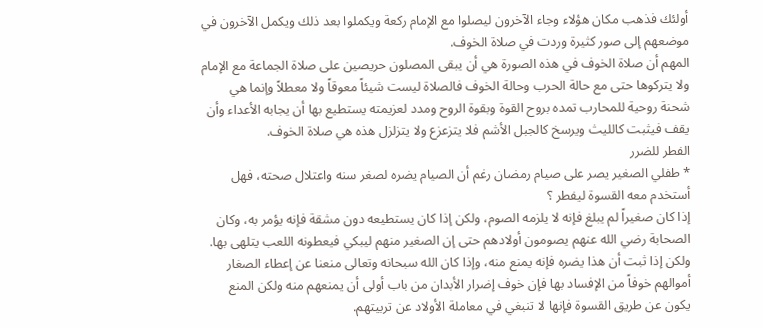أولئك فذهب مكان هؤلاء وجاء الآخرون ليصلوا مع الإمام ركعة ويكملوا بعد ذلك ويكمل الآخرون في موضعهم إلى صور كثيرة وردت في صلاة الخوف.
المهم أن صلاة الخوف في هذه الصورة هي أن يبقى المصلون حريصين على صلاة الجماعة مع الإمام ولا يتركوها حتى مع حالة الحرب وحالة الخوف فالصلاة ليست شيئاً معوقاً ولا معطلاً وإنما هي شحنة روحية للمحارب تمده بروح القوة وبقوة الروح ومدد لعزيمته يستطيع بها أن يجابه الأعداء وأن يقف فيثبت كالليث ويرسخ كالجبل الأشم فلا يتزعزع ولا يتزلزل هذه هي صلاة الخوف.
الفطر للضرر
* طفلي الصغير يصر على صيام رمضان رغم أن الصيام يضره لصغر سنه واعتلال صحته، فهل أستخدم معه القسوة ليفطر ؟
إذا كان صغيراً لم يبلغ فإنه لا يلزمه الصوم، ولكن إذا كان يستطيعه دون مشقة فإنه يؤمر به، وكان الصحابة رضي الله عنهم يصومون أولادهم حتى إن الصغير منهم ليبكي فيعطونه اللعب يتلهى بها.
ولكن إذا ثبت أن هذا يضره فإنه يمنع منه، وإذا كان الله سبحانه وتعالى منعنا عن إعطاء الصغار أموالهم خوفاً من الإفساد بها فإن خوف إضرار الأبدان من باب أولى أن يمنعهم منه ولكن المنع يكون عن طريق القسوة فإنها لا تنبغي في معاملة الأولاد عن تربيتهم.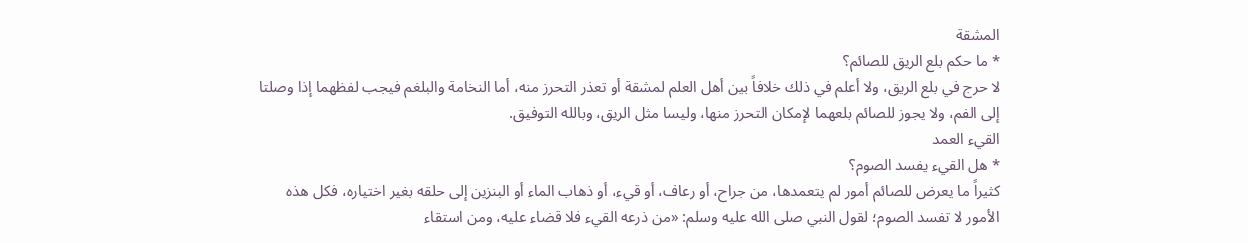المشقة
* ما حكم بلع الريق للصائم؟
لا حرج في بلع الريق، ولا أعلم في ذلك خلافاً بين أهل العلم لمشقة أو تعذر التحرز منه، أما النخامة والبلغم فيجب لفظهما إذا وصلتا إلى الفم، ولا يجوز للصائم بلعهما لإمكان التحرز منها، وليسا مثل الريق، وبالله التوفيق.
القيء العمد
* هل القيء يفسد الصوم؟
كثيراً ما يعرض للصائم أمور لم يتعمدها، من جراح، أو رعاف، أو قيء، أو ذهاب الماء أو البنزين إلى حلقه بغير اختياره، فكل هذه الأمور لا تفسد الصوم؛ لقول النبي صلى الله عليه وسلم: «من ذرعه القيء فلا قضاء عليه، ومن استقاء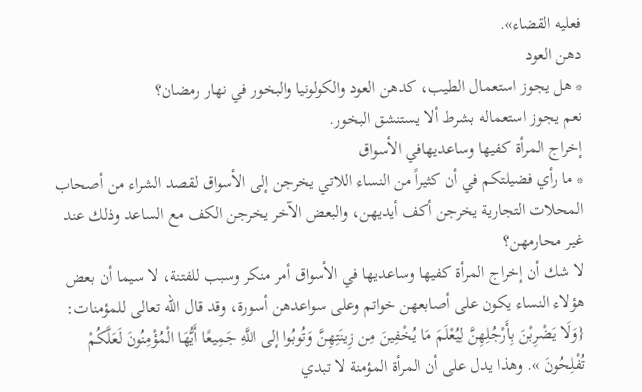فعليه القضاء».
دهن العود
* هل يجوز استعمال الطيب، كدهن العود والكولونيا والبخور في نهار رمضان؟
نعم يجوز استعماله بشرط ألا يستنشق البخور.
إخراج المرأة كفيها وساعديهافي الأسواق
* ما رأي فضيلتكم في أن كثيراً من النساء اللاتي يخرجن إلى الأسواق لقصد الشراء من أصحاب المحلات التجارية يخرجن أكف أيديهن، والبعض الآخر يخرجن الكف مع الساعد وذلك عند غير محارمهن؟
لا شك أن إخراج المرأة كفيها وساعديها في الأسواق أمر منكر وسبب للفتنة، لا سيما أن بعض هؤلاء النساء يكون على أصابعهن خواتم وعلى سواعدهن أسورة، وقد قال الله تعالى للمؤمنات: {وَلَا يَضْرِبْنَ بِأَرْجُلِهِنَّ لِيُعْلَمَ مَا يُخْفِينَ مِن زِينَتِهِنَّ وَتُوبُوا إلى اللَّهِ جَمِيعًا أَيُّهَا الْمُؤْمِنُونَ لَعَلَّكُمْ تُفْلِحُونَ ». وهذا يدل على أن المرأة المؤمنة لا تبدي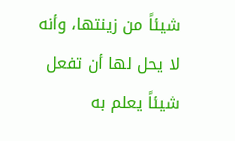شيئاً من زينتها، وأنه لا يحل لها أن تفعل شيئاً يعلم به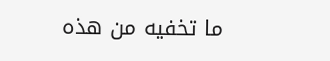ما تخفيه من هذه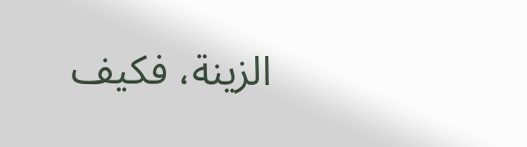الزينة، فكيف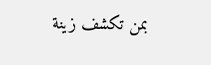بمن تكشف زينة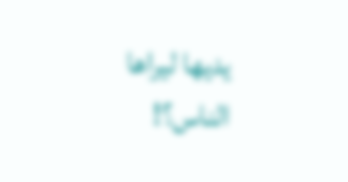يديها ليراها الناس؟!